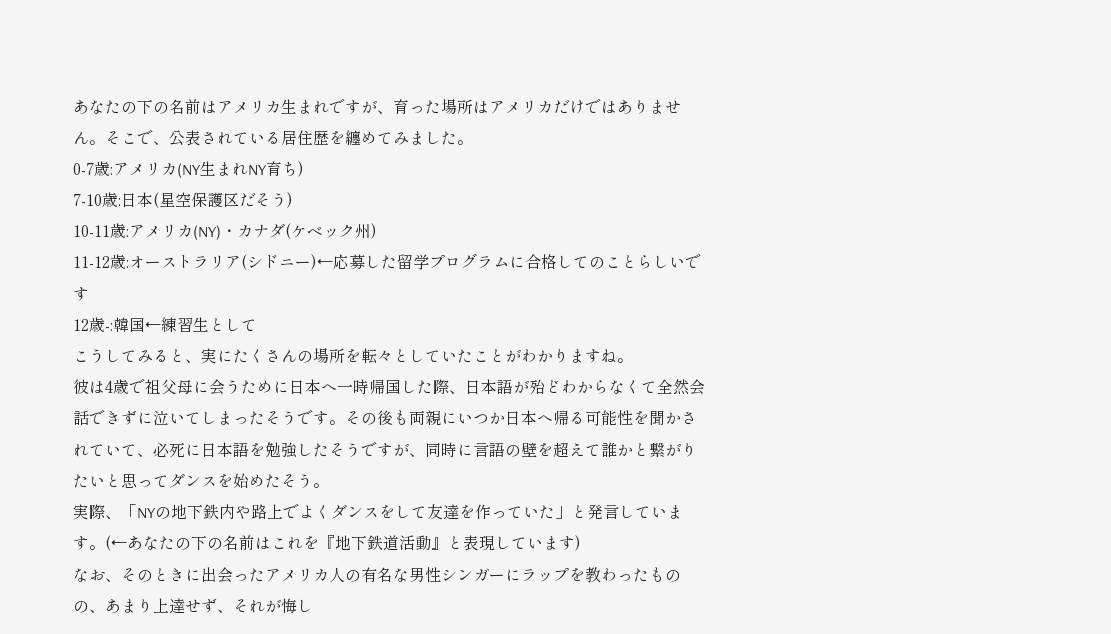あなたの下の名前はアメリカ生まれですが、育った場所はアメリカだけではありません。そこで、公表されている居住歴を纏めてみました。
0-7歳:アメリカ(NY生まれNY育ち)
7-10歳:日本(星空保護区だそう)
10-11歳:アメリカ(NY)・カナダ(ケベック州)
11-12歳:オーストラリア(シドニー)←応募した留学プログラムに合格してのことらしいです
12歳-:韓国←練習生として
こうしてみると、実にたくさんの場所を転々としていたことがわかりますね。
彼は4歳で祖父母に会うために日本へ一時帰国した際、日本語が殆どわからなくて全然会話できずに泣いてしまったそうです。その後も両親にいつか日本へ帰る可能性を聞かされていて、必死に日本語を勉強したそうですが、同時に言語の壁を超えて誰かと繋がりたいと思ってダンスを始めたそう。
実際、「NYの地下鉄内や路上でよくダンスをして友達を作っていた」と発言しています。(←あなたの下の名前はこれを『地下鉄道活動』と表現しています)
なお、そのときに出会ったアメリカ人の有名な男性シンガーにラップを教わったものの、あまり上達せず、それが悔し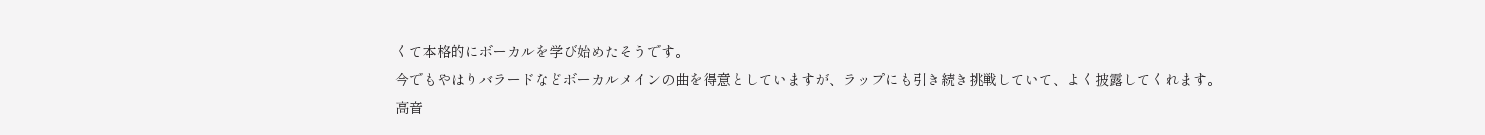くて本格的にボーカルを学び始めたそうです。
今でもやはりバラードなどボーカルメインの曲を得意としていますが、ラップにも引き続き挑戦していて、よく披露してくれます。
高音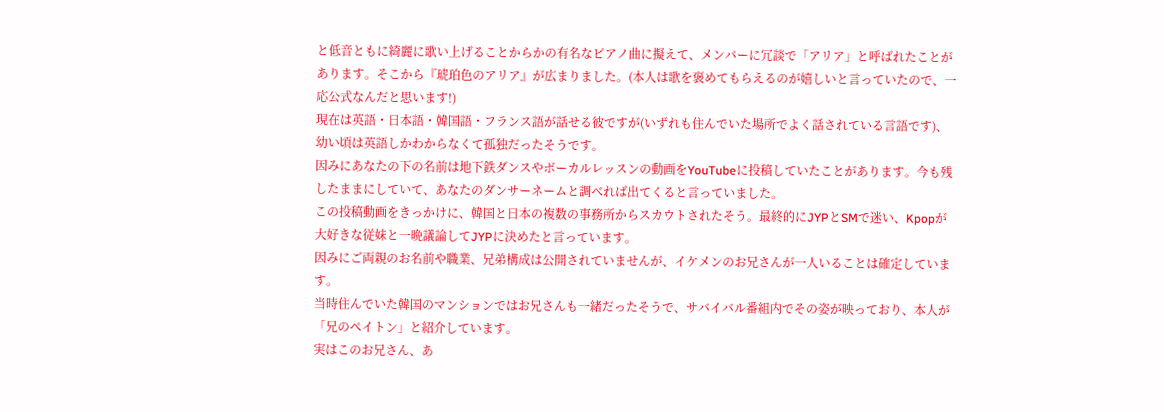と低音ともに綺麗に歌い上げることからかの有名なピアノ曲に擬えて、メンバーに冗談で「アリア」と呼ばれたことがあります。そこから『琥珀色のアリア』が広まりました。(本人は歌を褒めてもらえるのが嬉しいと言っていたので、一応公式なんだと思います!)
現在は英語・日本語・韓国語・フランス語が話せる彼ですが(いずれも住んでいた場所でよく話されている言語です)、幼い頃は英語しかわからなくて孤独だったそうです。
因みにあなたの下の名前は地下鉄ダンスやボーカルレッスンの動画をYouTubeに投稿していたことがあります。今も残したままにしていて、あなたのダンサーネームと調べれば出てくると言っていました。
この投稿動画をきっかけに、韓国と日本の複数の事務所からスカウトされたそう。最終的にJYPとSMで迷い、Kpopが大好きな従妹と一晩議論してJYPに決めたと言っています。
因みにご両親のお名前や職業、兄弟構成は公開されていませんが、イケメンのお兄さんが一人いることは確定しています。
当時住んでいた韓国のマンションではお兄さんも一緒だったそうで、サバイバル番組内でその姿が映っており、本人が「兄のペイトン」と紹介しています。
実はこのお兄さん、あ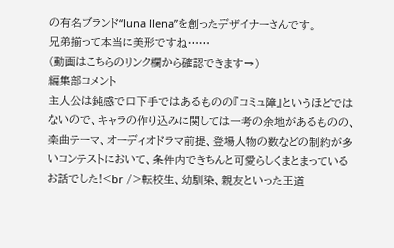の有名ブランド“luna llena”を創ったデザイナーさんです。
兄弟揃って本当に美形ですね……
(動画はこちらのリンク欄から確認できます→)
編集部コメント
主人公は鈍感で口下手ではあるものの『コミュ障』というほどではないので、キャラの作り込みに関しては一考の余地があるものの、楽曲テーマ、オーディオドラマ前提、登場人物の数などの制約が多いコンテストにおいて、条件内できちんと可愛らしくまとまっているお話でした!<br />転校生、幼馴染、親友といった王道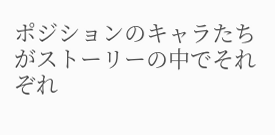ポジションのキャラたちがストーリーの中でそれぞれ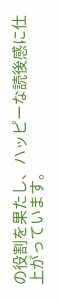の役割を果たし、ハッピーな読後感に仕上がっています。